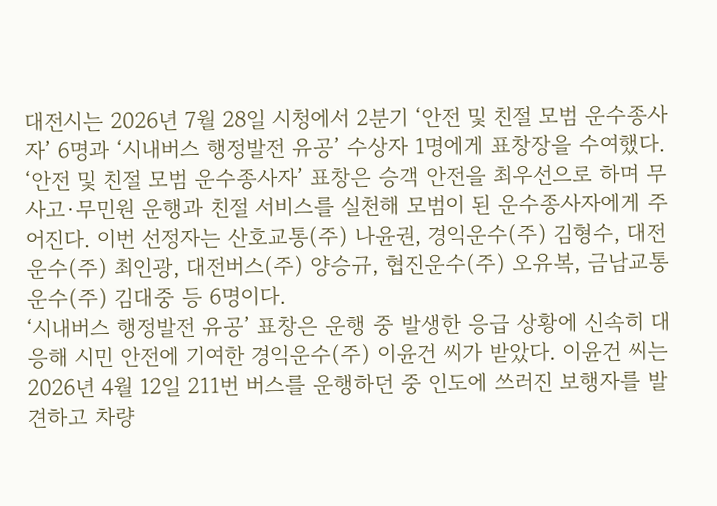대전시는 2026년 7월 28일 시청에서 2분기 ‘안전 및 친절 모범 운수종사자’ 6명과 ‘시내버스 행정발전 유공’ 수상자 1명에게 표창장을 수여했다. ‘안전 및 친절 모범 운수종사자’ 표창은 승객 안전을 최우선으로 하며 무사고·무민원 운행과 친절 서비스를 실천해 모범이 된 운수종사자에게 주어진다. 이번 선정자는 산호교통(주) 나윤권, 경익운수(주) 김형수, 대전운수(주) 최인광, 대전버스(주) 양승규, 협진운수(주) 오유복, 금남교통운수(주) 김대중 등 6명이다.
‘시내버스 행정발전 유공’ 표창은 운행 중 발생한 응급 상황에 신속히 대응해 시민 안전에 기여한 경익운수(주) 이윤건 씨가 받았다. 이윤건 씨는 2026년 4월 12일 211번 버스를 운행하던 중 인도에 쓰러진 보행자를 발견하고 차량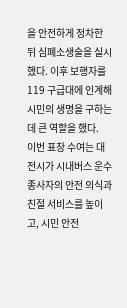을 안전하게 정차한 뒤 심폐소생술을 실시했다. 이후 보행자를 119 구급대에 인계해 시민의 생명을 구하는 데 큰 역할을 했다.
이번 표창 수여는 대전시가 시내버스 운수종사자의 안전 의식과 친절 서비스를 높이고, 시민 안전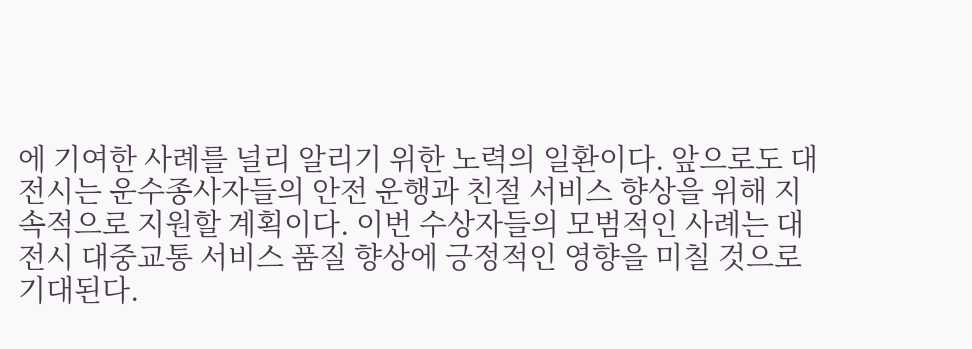에 기여한 사례를 널리 알리기 위한 노력의 일환이다. 앞으로도 대전시는 운수종사자들의 안전 운행과 친절 서비스 향상을 위해 지속적으로 지원할 계획이다. 이번 수상자들의 모범적인 사례는 대전시 대중교통 서비스 품질 향상에 긍정적인 영향을 미칠 것으로 기대된다.